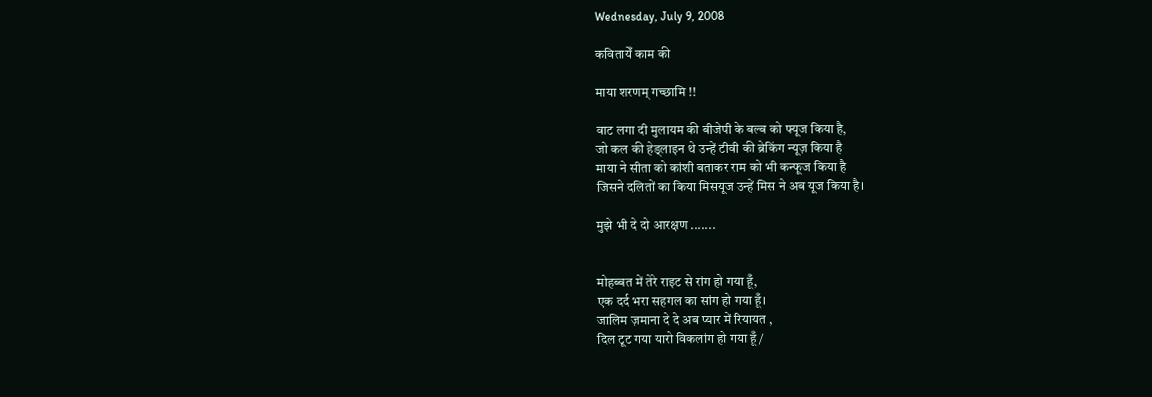Wednesday, July 9, 2008

कवितायेँ काम की

माया शरणम् गच्छामि !!

वाट लगा दी मुलायम की बीजेपी के बल्ब को फ्यूज किया है,
जो कल की हेड्लाइन थे उन्हें टीवी की ब्रेकिंग न्यूज़ किया है
माया ने सीता को कांशी बताकर राम को भी कन्फूज किया है
जिसने दलितों का किया मिसयूज उन्हें मिस ने अब यूज किया है।

मुझे भी दे दो आरक्षण .......


मोहब्बत में तेरे राइट से रांग हो गया हूँ,
एक दर्द भरा सहगल का सांग हो गया हूँ।
जालिम ज़माना दे दे अब प्यार में रियायत ,
दिल टूट गया यारो विकलांग हो गया हूँ/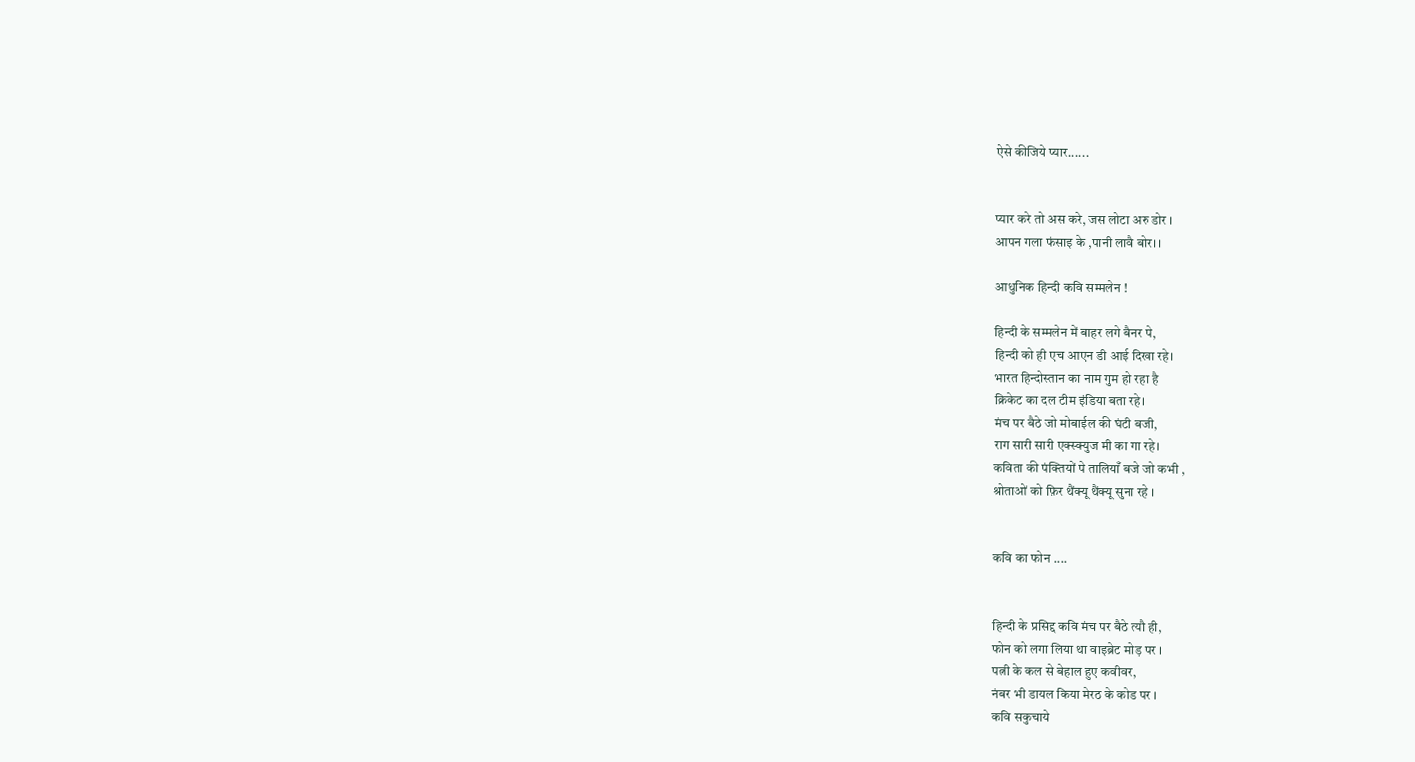ऐसे कीजिये प्यार......


प्यार करे तो अस करे, जस लोटा अरु डोर ।
आपन गला फंसाइ के ,पानी लावै बोर। ।

आधुनिक हिन्दी कवि सम्मलेन !

हिन्दी के सम्मलेन में बाहर लगे बैनर पे,
हिन्दी को ही एच आएन डी आई दिखा रहे।
भारत हिन्दोस्तान का नाम गुम हो रहा है
क्रिकेट का दल टीम इंडिया बता रहे।
मंच पर बैठे जो मोबाईल की घंटी बजी,
राग सारी सारी एक्स्क्युज मी का गा रहे।
कविता की पंक्तियों पे तालियाँ बजे जो कभी ,
श्रोताओं को फ़िर थैंक्यू थैंक्यू सुना रहे ।


कवि का फोन ....


हिन्दी के प्रसिद्द कवि मंच पर बैठे त्यौ ही,
फोन को लगा लिया था वाइब्रेट मोड़ पर ।
पत्नी के कल से बेहाल हुए कवीवर,
नंबर भी डायल किया मेरठ के कोड पर ।
कवि सकुचाये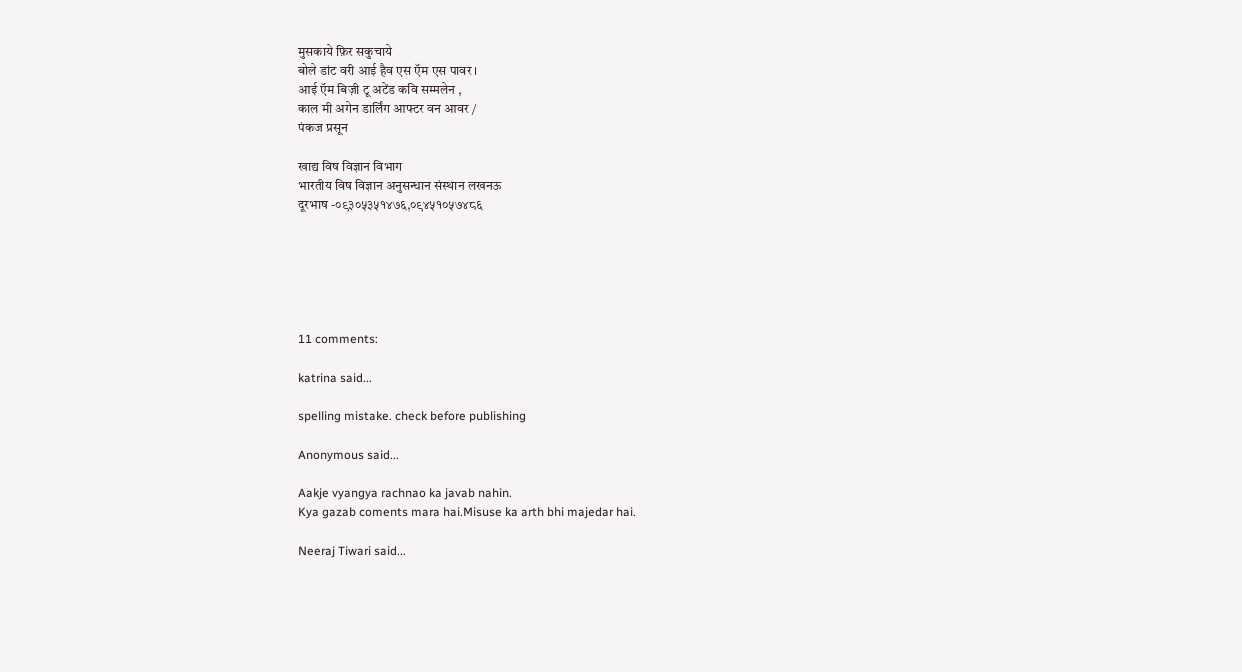मुसकाये फ़िर सकुचाये
बोले डांट वरी आई हैव एस ऍम एस पावर ।
आई ऍम बिज़ी टू अटेंड कवि सम्मलेन ,
काल मी अगेन डार्लिंग आफ्टर वन आवर /
पंकज प्रसून

खाद्य विष विज्ञान विभाग
भारतीय विष विज्ञान अनुसन्धान संस्थान लखनऊ
दूरभाष -०९३०५३५१४७६,०९४५१०५७४८६






11 comments:

katrina said...

spelling mistake. check before publishing

Anonymous said...

Aakje vyangya rachnao ka javab nahin.
Kya gazab coments mara hai.Misuse ka arth bhi majedar hai.

Neeraj Tiwari said...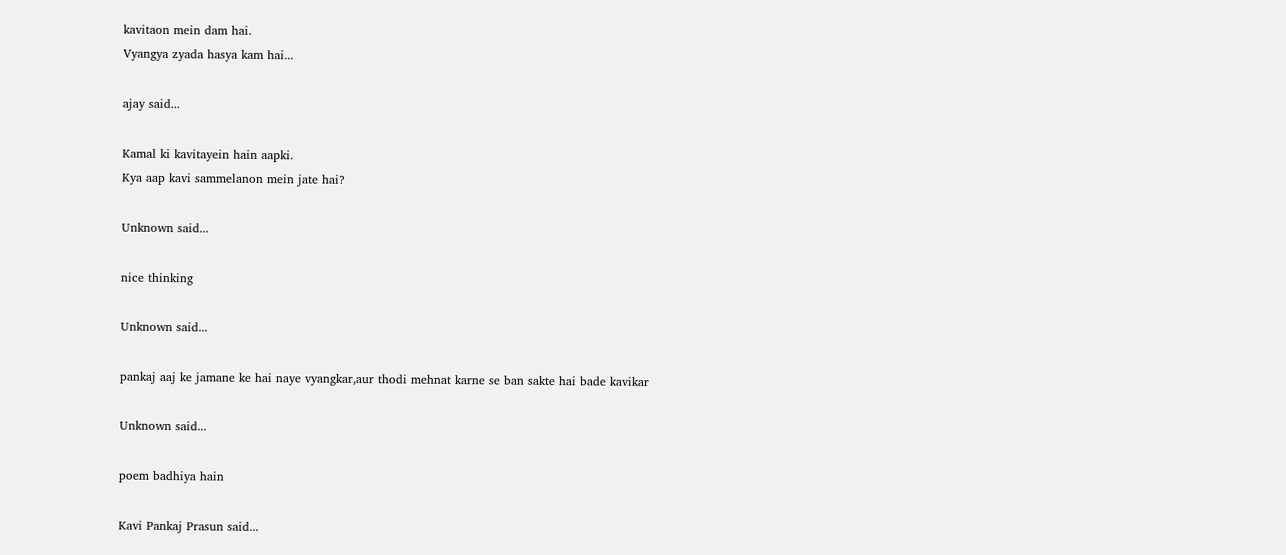kavitaon mein dam hai.
Vyangya zyada hasya kam hai...

ajay said...

Kamal ki kavitayein hain aapki.
Kya aap kavi sammelanon mein jate hai?

Unknown said...

nice thinking

Unknown said...

pankaj aaj ke jamane ke hai naye vyangkar,aur thodi mehnat karne se ban sakte hai bade kavikar

Unknown said...

poem badhiya hain

Kavi Pankaj Prasun said...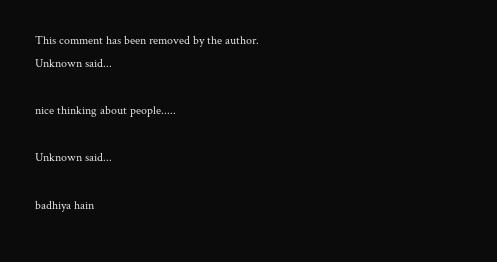This comment has been removed by the author.
Unknown said...

nice thinking about people.....

Unknown said...

badhiya hain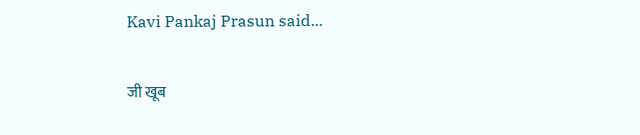Kavi Pankaj Prasun said...

जी खूब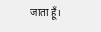जाता हूँ।